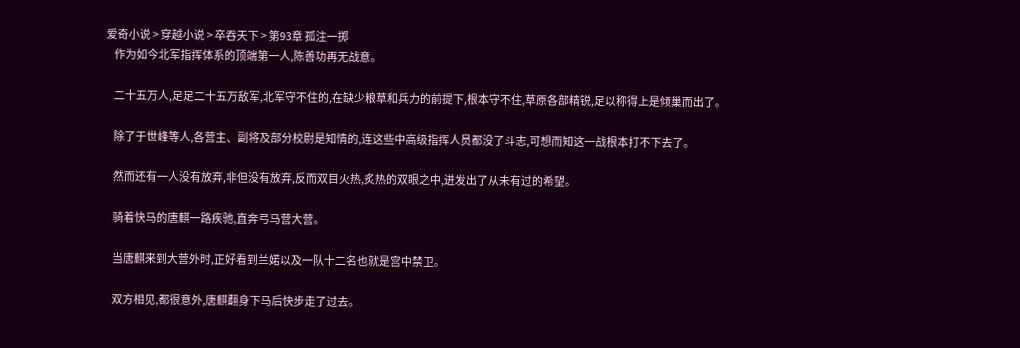爱奇小说 > 穿越小说 > 卒吞天下 > 第93章 孤注一掷
    作为如今北军指挥体系的顶端第一人,陈善功再无战意。

    二十五万人,足足二十五万敌军,北军守不住的,在缺少粮草和兵力的前提下,根本守不住,草原各部精锐,足以称得上是倾巢而出了。

    除了于世峰等人,各营主、副将及部分校尉是知情的,连这些中高级指挥人员都没了斗志,可想而知这一战根本打不下去了。

    然而还有一人没有放弃,非但没有放弃,反而双目火热,炙热的双眼之中,迸发出了从未有过的希望。

    骑着快马的唐麒一路疾驰,直奔弓马营大营。

    当唐麒来到大营外时,正好看到兰婼以及一队十二名也就是宫中禁卫。

    双方相见,都很意外,唐麒翻身下马后快步走了过去。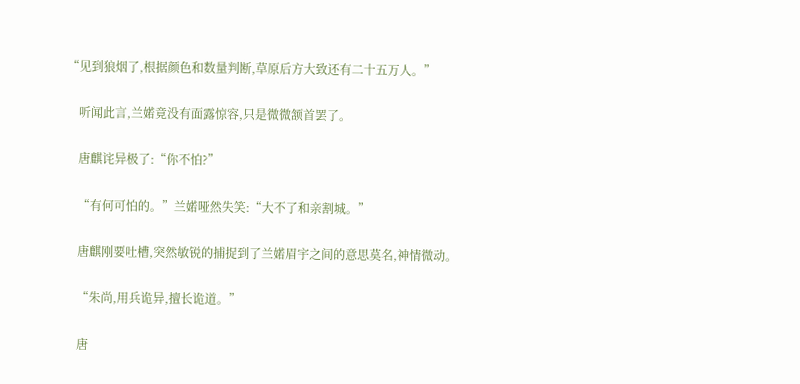“见到狼烟了,根据颜色和数量判断,草原后方大致还有二十五万人。”

    听闻此言,兰婼竟没有面露惊容,只是微微颔首罢了。

    唐麒诧异极了:“你不怕?”

    “有何可怕的。”兰婼哑然失笑:“大不了和亲割城。”

    唐麒刚要吐槽,突然敏锐的捕捉到了兰婼眉宇之间的意思莫名,神情微动。

    “朱尚,用兵诡异,擅长诡道。”

    唐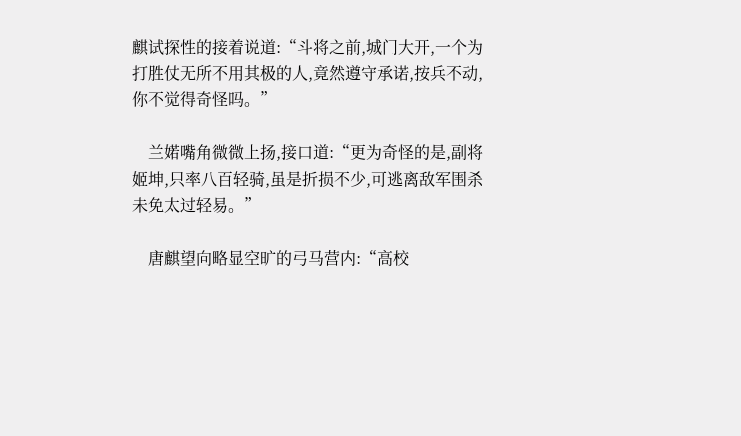麒试探性的接着说道:“斗将之前,城门大开,一个为打胜仗无所不用其极的人,竟然遵守承诺,按兵不动,你不觉得奇怪吗。”

    兰婼嘴角微微上扬,接口道:“更为奇怪的是,副将姬坤,只率八百轻骑,虽是折损不少,可逃离敌军围杀未免太过轻易。”

    唐麒望向略显空旷的弓马营内:“高校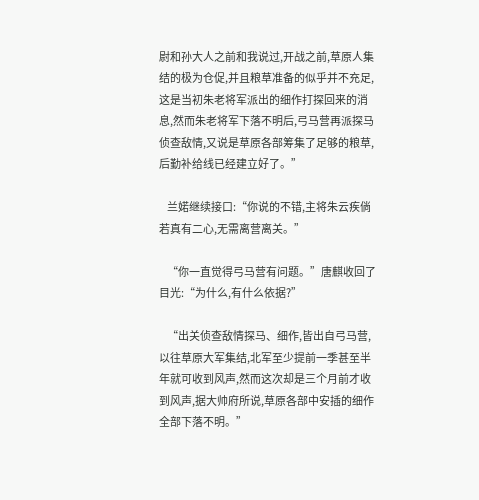尉和孙大人之前和我说过,开战之前,草原人集结的极为仓促,并且粮草准备的似乎并不充足,这是当初朱老将军派出的细作打探回来的消息,然而朱老将军下落不明后,弓马营再派探马侦查敌情,又说是草原各部筹集了足够的粮草,后勤补给线已经建立好了。”

    兰婼继续接口:“你说的不错,主将朱云疾倘若真有二心,无需离营离关。”

    “你一直觉得弓马营有问题。”唐麒收回了目光:“为什么,有什么依据?”

    “出关侦查敌情探马、细作,皆出自弓马营,以往草原大军集结,北军至少提前一季甚至半年就可收到风声,然而这次却是三个月前才收到风声,据大帅府所说,草原各部中安插的细作全部下落不明。”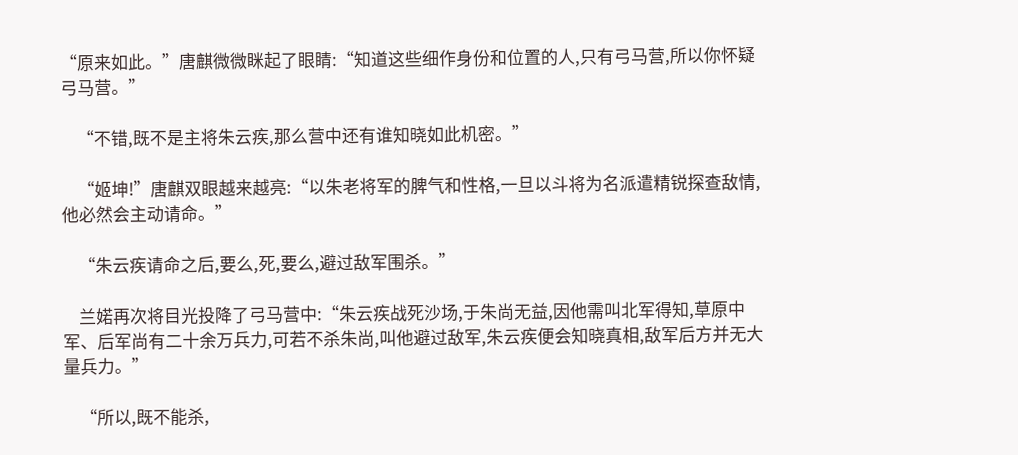“原来如此。”唐麒微微眯起了眼睛:“知道这些细作身份和位置的人,只有弓马营,所以你怀疑弓马营。”

    “不错,既不是主将朱云疾,那么营中还有谁知晓如此机密。”

    “姬坤!”唐麒双眼越来越亮:“以朱老将军的脾气和性格,一旦以斗将为名派遣精锐探查敌情,他必然会主动请命。”

    “朱云疾请命之后,要么,死,要么,避过敌军围杀。”

    兰婼再次将目光投降了弓马营中:“朱云疾战死沙场,于朱尚无益,因他需叫北军得知,草原中军、后军尚有二十余万兵力,可若不杀朱尚,叫他避过敌军,朱云疾便会知晓真相,敌军后方并无大量兵力。”

    “所以,既不能杀,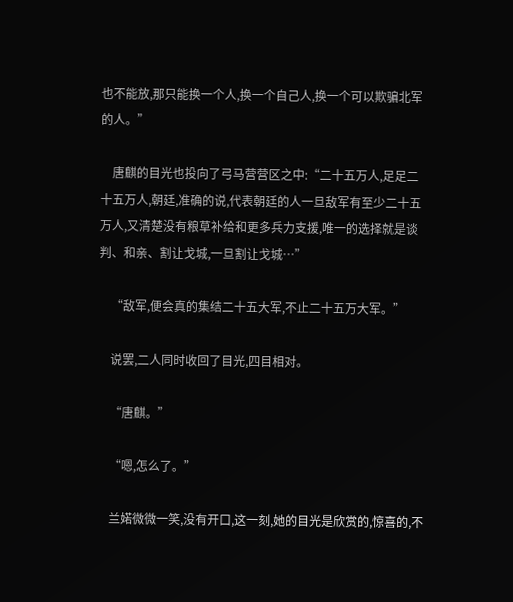也不能放,那只能换一个人,换一个自己人,换一个可以欺骗北军的人。”

    唐麒的目光也投向了弓马营营区之中:“二十五万人,足足二十五万人,朝廷,准确的说,代表朝廷的人一旦敌军有至少二十五万人,又清楚没有粮草补给和更多兵力支援,唯一的选择就是谈判、和亲、割让戈城,一旦割让戈城…”

    “敌军,便会真的集结二十五大军,不止二十五万大军。”

    说罢,二人同时收回了目光,四目相对。

    “唐麒。”

    “嗯,怎么了。”

    兰婼微微一笑,没有开口,这一刻,她的目光是欣赏的,惊喜的,不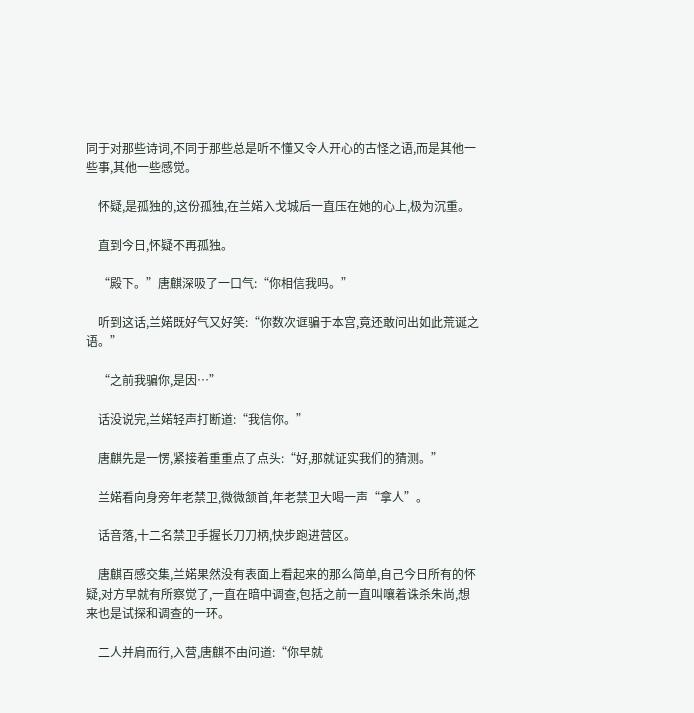同于对那些诗词,不同于那些总是听不懂又令人开心的古怪之语,而是其他一些事,其他一些感觉。

    怀疑,是孤独的,这份孤独,在兰婼入戈城后一直压在她的心上,极为沉重。

    直到今日,怀疑不再孤独。

    “殿下。”唐麒深吸了一口气:“你相信我吗。”

    听到这话,兰婼既好气又好笑:“你数次诓骗于本宫,竟还敢问出如此荒诞之语。”

    “之前我骗你,是因…”

    话没说完,兰婼轻声打断道:“我信你。”

    唐麒先是一愣,紧接着重重点了点头:“好,那就证实我们的猜测。”

    兰婼看向身旁年老禁卫,微微颔首,年老禁卫大喝一声“拿人”。

    话音落,十二名禁卫手握长刀刀柄,快步跑进营区。

    唐麒百感交集,兰婼果然没有表面上看起来的那么简单,自己今日所有的怀疑,对方早就有所察觉了,一直在暗中调查,包括之前一直叫嚷着诛杀朱尚,想来也是试探和调查的一环。

    二人并肩而行,入营,唐麒不由问道:“你早就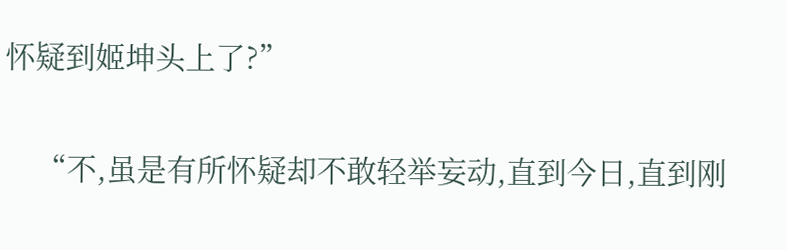怀疑到姬坤头上了?”

    “不,虽是有所怀疑却不敢轻举妄动,直到今日,直到刚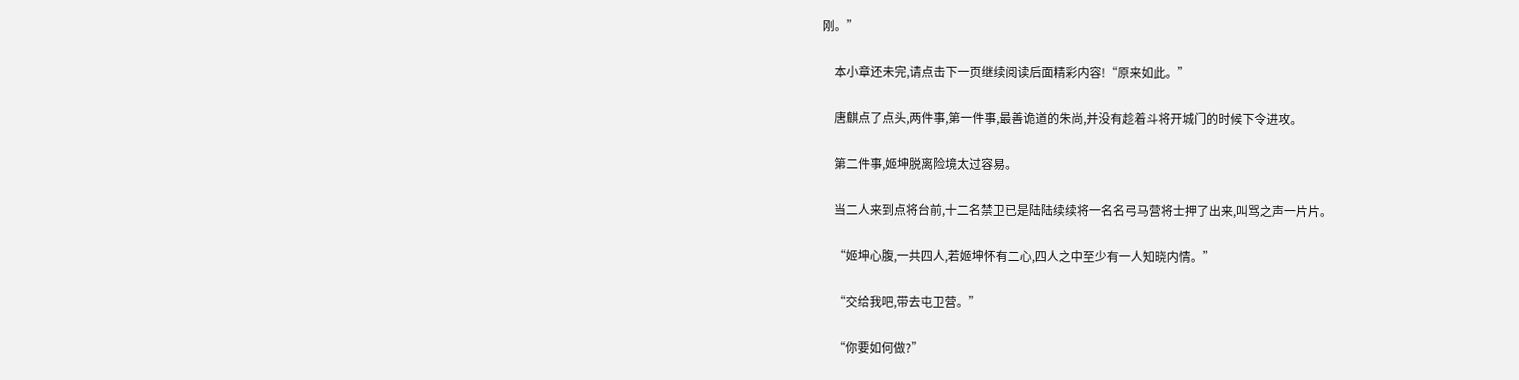刚。”

    本小章还未完,请点击下一页继续阅读后面精彩内容!“原来如此。”

    唐麒点了点头,两件事,第一件事,最善诡道的朱尚,并没有趁着斗将开城门的时候下令进攻。

    第二件事,姬坤脱离险境太过容易。

    当二人来到点将台前,十二名禁卫已是陆陆续续将一名名弓马营将士押了出来,叫骂之声一片片。

    “姬坤心腹,一共四人,若姬坤怀有二心,四人之中至少有一人知晓内情。”

    “交给我吧,带去屯卫营。”

    “你要如何做?”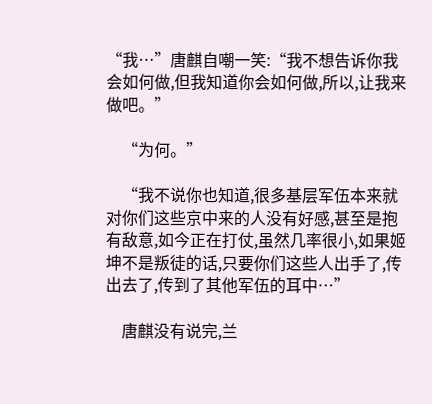“我…”唐麒自嘲一笑:“我不想告诉你我会如何做,但我知道你会如何做,所以,让我来做吧。”

    “为何。”

    “我不说你也知道,很多基层军伍本来就对你们这些京中来的人没有好感,甚至是抱有敌意,如今正在打仗,虽然几率很小,如果姬坤不是叛徒的话,只要你们这些人出手了,传出去了,传到了其他军伍的耳中…”

    唐麒没有说完,兰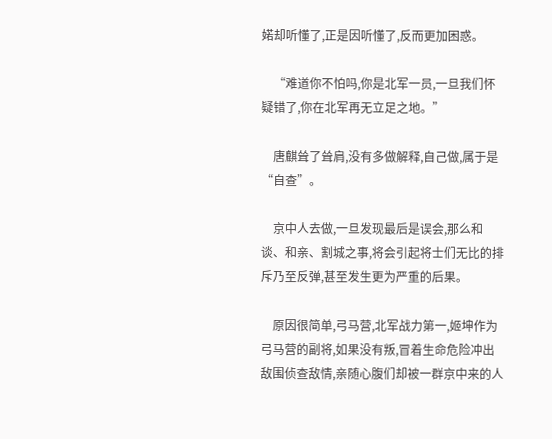婼却听懂了,正是因听懂了,反而更加困惑。

    “难道你不怕吗,你是北军一员,一旦我们怀疑错了,你在北军再无立足之地。”

    唐麒耸了耸肩,没有多做解释,自己做,属于是“自查”。

    京中人去做,一旦发现最后是误会,那么和谈、和亲、割城之事,将会引起将士们无比的排斥乃至反弹,甚至发生更为严重的后果。

    原因很简单,弓马营,北军战力第一,姬坤作为弓马营的副将,如果没有叛,冒着生命危险冲出敌围侦查敌情,亲随心腹们却被一群京中来的人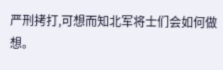严刑拷打,可想而知北军将士们会如何做想。